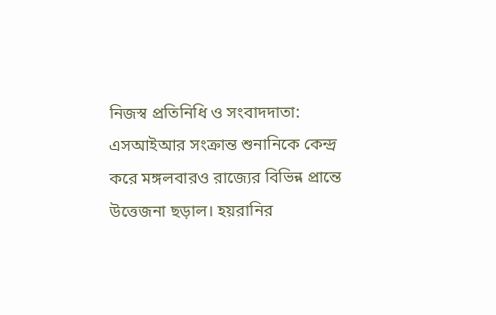নিজস্ব প্রতিনিধি ও সংবাদদাতা: এসআইআর সংক্রান্ত শুনানিকে কেন্দ্র করে মঙ্গলবারও রাজ্যের বিভিন্ন প্রান্তে উত্তেজনা ছড়াল। হয়রানির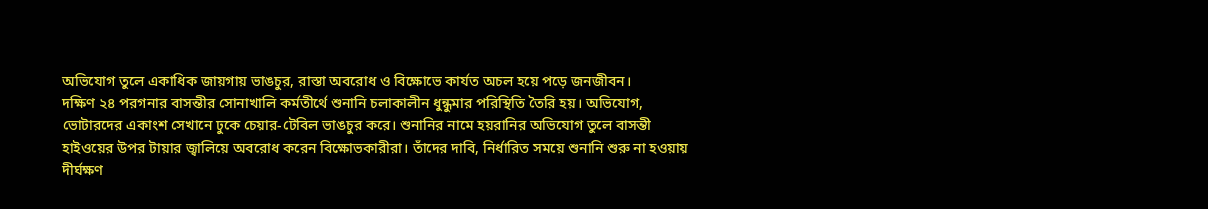অভিযোগ তুলে একাধিক জায়গায় ভাঙচুর, রাস্তা অবরোধ ও বিক্ষোভে কার্যত অচল হয়ে পড়ে জনজীবন।
দক্ষিণ ২৪ পরগনার বাসন্তীর সোনাখালি কর্মতীর্থে শুনানি চলাকালীন ধুন্ধুমার পরিস্থিতি তৈরি হয়। অভিযোগ, ভোটারদের একাংশ সেখানে ঢুকে চেয়ার-টেবিল ভাঙচুর করে। শুনানির নামে হয়রানির অভিযোগ তুলে বাসন্তী হাইওয়ের উপর টায়ার জ্বালিয়ে অবরোধ করেন বিক্ষোভকারীরা। তাঁদের দাবি, নির্ধারিত সময়ে শুনানি শুরু না হওয়ায় দীর্ঘক্ষণ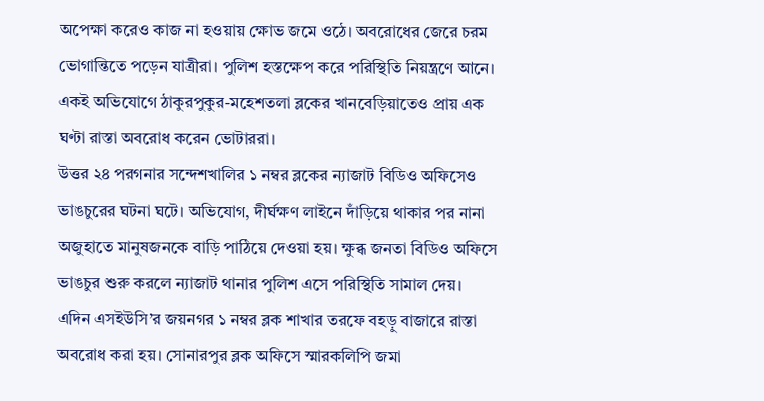অপেক্ষা করেও কাজ না হওয়ায় ক্ষোভ জমে ওঠে। অবরোধের জেরে চরম ভোগান্তিতে পড়েন যাত্রীরা। পুলিশ হস্তক্ষেপ করে পরিস্থিতি নিয়ন্ত্রণে আনে। একই অভিযোগে ঠাকুরপুকুর-মহেশতলা ব্লকের খানবেড়িয়াতেও প্রায় এক ঘণ্টা রাস্তা অবরোধ করেন ভোটাররা।
উত্তর ২৪ পরগনার সন্দেশখালির ১ নম্বর ব্লকের ন্যাজাট বিডিও অফিসেও ভাঙচুরের ঘটনা ঘটে। অভিযোগ, দীর্ঘক্ষণ লাইনে দাঁড়িয়ে থাকার পর নানা অজুহাতে মানুষজনকে বাড়ি পাঠিয়ে দেওয়া হয়। ক্ষুব্ধ জনতা বিডিও অফিসে ভাঙচুর শুরু করলে ন্যাজাট থানার পুলিশ এসে পরিস্থিতি সামাল দেয়।
এদিন এসইউসি’র জয়নগর ১ নম্বর ব্লক শাখার তরফে বহড়ু বাজারে রাস্তা অবরোধ করা হয়। সোনারপুর ব্লক অফিসে স্মারকলিপি জমা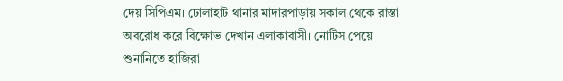দেয় সিপিএম। ঢোলাহাট থানার মাদারপাড়ায় সকাল থেকে রাস্তা অবরোধ করে বিক্ষোভ দেখান এলাকাবাসী। নোটিস পেয়ে শুনানিতে হাজিরা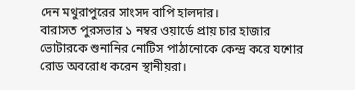দেন মথুরাপুরের সাংসদ বাপি হালদার।
বারাসত পুরসভার ১ নম্বর ওয়ার্ডে প্রায় চার হাজার ভোটারকে শুনানির নোটিস পাঠানোকে কেন্দ্র করে যশোর রোড অবরোধ করেন স্থানীয়রা।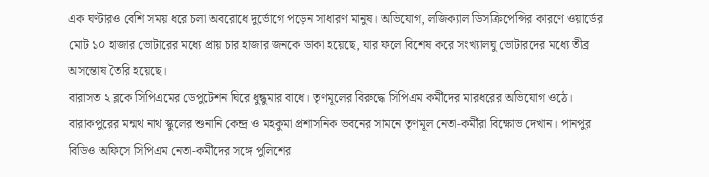এক ঘণ্টারও বেশি সময় ধরে চলা অবরোধে দুর্ভোগে পড়েন সাধারণ মানুষ। অভিযোগ, লজিক্যাল ডিসক্রিপেন্সির কারণে ওয়ার্ডের মোট ১০ হাজার ভোটারের মধ্যে প্রায় চার হাজার জনকে ডাকা হয়েছে, যার ফলে বিশেষ করে সংখ্যালঘু ভোটারদের মধ্যে তীব্র অসন্তোষ তৈরি হয়েছে।
বারাসত ২ ব্লকে সিপিএমের ডেপুটেশন ঘিরে ধুন্ধুমার বাধে। তৃণমূলের বিরুদ্ধে সিপিএম কর্মীদের মারধরের অভিযোগ ওঠে। বারাকপুরের মন্মথ নাথ স্কুলের শুনানি কেন্দ্র ও মহকুমা প্রশাসনিক ভবনের সামনে তৃণমূল নেতা-কর্মীরা বিক্ষোভ দেখান। পানপুর বিডিও অফিসে সিপিএম নেতা-কর্মীদের সঙ্গে পুলিশের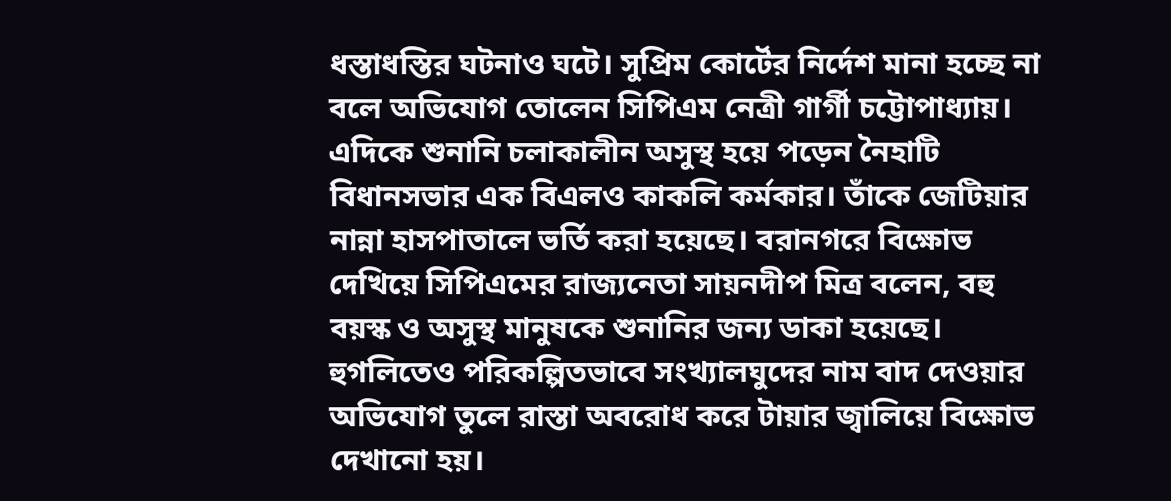ধস্তাধস্তির ঘটনাও ঘটে। সুপ্রিম কোর্টের নির্দেশ মানা হচ্ছে না বলে অভিযোগ তোলেন সিপিএম নেত্রী গার্গী চট্টোপাধ্যায়।
এদিকে শুনানি চলাকালীন অসুস্থ হয়ে পড়েন নৈহাটি বিধানসভার এক বিএলও কাকলি কর্মকার। তাঁকে জেটিয়ার নান্না হাসপাতালে ভর্তি করা হয়েছে। বরানগরে বিক্ষোভ দেখিয়ে সিপিএমের রাজ্যনেতা সায়নদীপ মিত্র বলেন, বহু বয়স্ক ও অসুস্থ মানুষকে শুনানির জন্য ডাকা হয়েছে।
হুগলিতেও পরিকল্পিতভাবে সংখ্যালঘুদের নাম বাদ দেওয়ার অভিযোগ তুলে রাস্তা অবরোধ করে টায়ার জ্বালিয়ে বিক্ষোভ দেখানো হয়।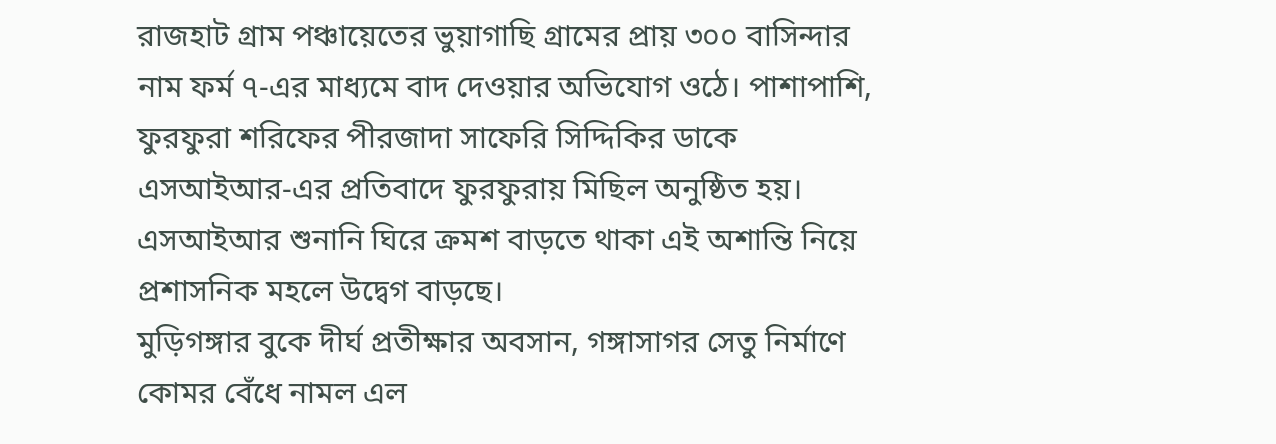রাজহাট গ্রাম পঞ্চায়েতের ভুয়াগাছি গ্রামের প্রায় ৩০০ বাসিন্দার নাম ফর্ম ৭-এর মাধ্যমে বাদ দেওয়ার অভিযোগ ওঠে। পাশাপাশি, ফুরফুরা শরিফের পীরজাদা সাফেরি সিদ্দিকির ডাকে এসআইআর-এর প্রতিবাদে ফুরফুরায় মিছিল অনুষ্ঠিত হয়।
এসআইআর শুনানি ঘিরে ক্রমশ বাড়তে থাকা এই অশান্তি নিয়ে প্রশাসনিক মহলে উদ্বেগ বাড়ছে।
মুড়িগঙ্গার বুকে দীর্ঘ প্রতীক্ষার অবসান, গঙ্গাসাগর সেতু নির্মাণে কোমর বেঁধে নামল এল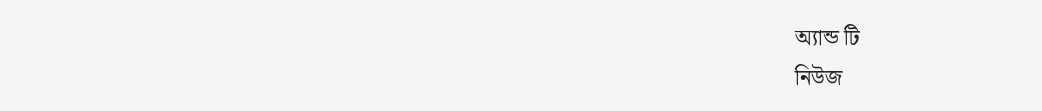অ্যান্ড টি
নিউজ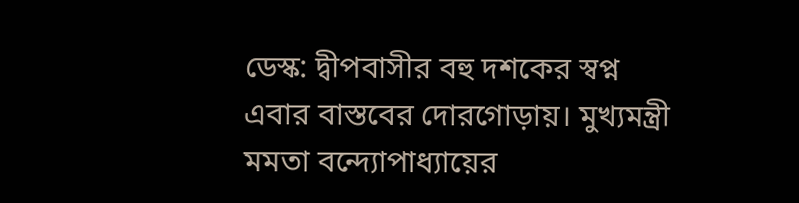ডেস্ক: দ্বীপবাসীর বহু দশকের স্বপ্ন এবার বাস্তবের দোরগোড়ায়। মুখ্যমন্ত্রী মমতা বন্দ্যোপাধ্যায়ের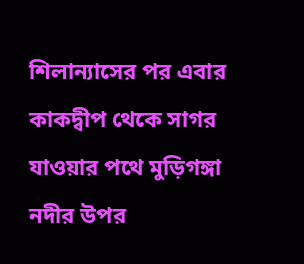শিলান্যাসের পর এবার কাকদ্বীপ থেকে সাগর যাওয়ার পথে মুড়িগঙ্গা নদীর উপর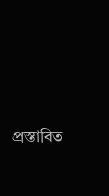প্রস্তাবিত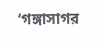‘গঙ্গাসাগর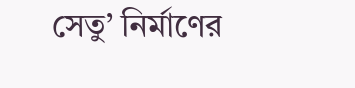সেতু’ নির্মাণের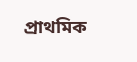প্রাথমিক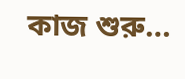কাজ শুরু…